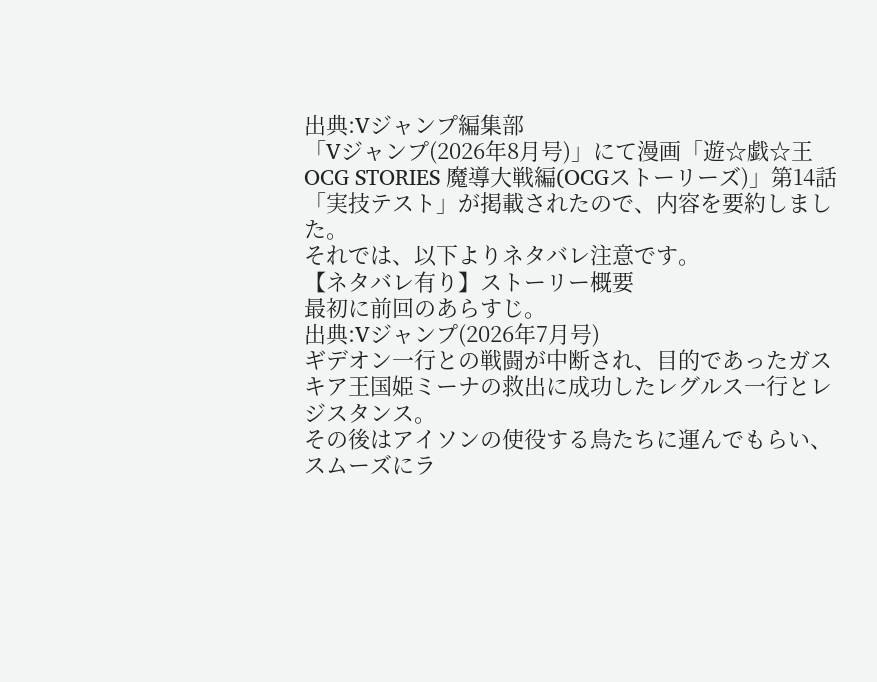出典:Vジャンプ編集部
「Vジャンプ(2026年8月号)」にて漫画「遊☆戯☆王OCG STORIES 魔導大戦編(OCGストーリーズ)」第14話「実技テスト」が掲載されたので、内容を要約しました。
それでは、以下よりネタバレ注意です。
【ネタバレ有り】ストーリー概要
最初に前回のあらすじ。
出典:Vジャンプ(2026年7月号)
ギデオン一行との戦闘が中断され、目的であったガスキア王国姫ミーナの救出に成功したレグルス一行とレジスタンス。
その後はアイソンの使役する鳥たちに運んでもらい、スムーズにラ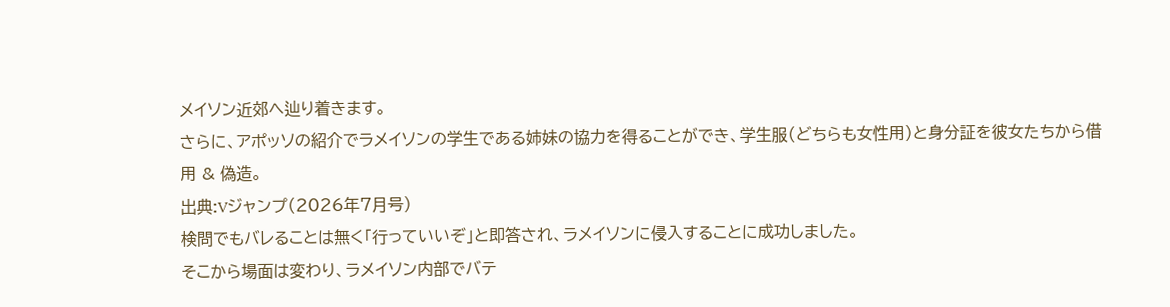メイソン近郊へ辿り着きます。
さらに、アポッソの紹介でラメイソンの学生である姉妹の協力を得ることができ、学生服(どちらも女性用)と身分証を彼女たちから借用 & 偽造。
出典:Vジャンプ(2026年7月号)
検問でもバレることは無く「行っていいぞ」と即答され、ラメイソンに侵入することに成功しました。
そこから場面は変わり、ラメイソン内部でバテ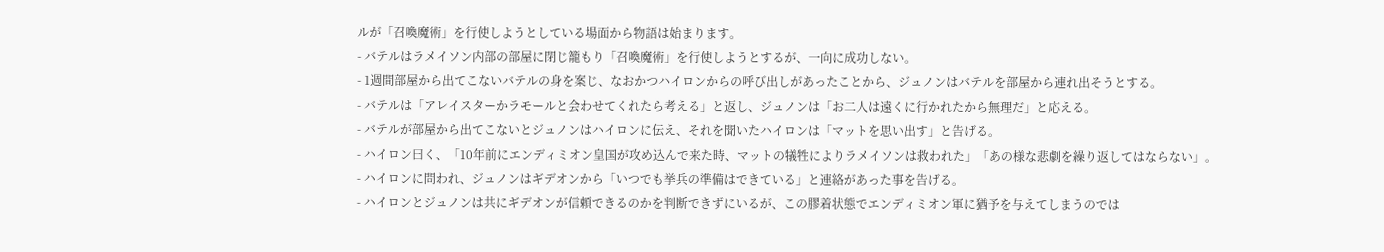ルが「召喚魔術」を行使しようとしている場面から物語は始まります。
- バテルはラメイソン内部の部屋に閉じ籠もり「召喚魔術」を行使しようとするが、一向に成功しない。
- 1週間部屋から出てこないバテルの身を案じ、なおかつハイロンからの呼び出しがあったことから、ジュノンはバテルを部屋から連れ出そうとする。
- バテルは「アレイスターかラモールと会わせてくれたら考える」と返し、ジュノンは「お二人は遠くに行かれたから無理だ」と応える。
- バテルが部屋から出てこないとジュノンはハイロンに伝え、それを聞いたハイロンは「マットを思い出す」と告げる。
- ハイロン曰く、「10年前にエンディミオン皇国が攻め込んで来た時、マットの犠牲によりラメイソンは救われた」「あの様な悲劇を繰り返してはならない」。
- ハイロンに問われ、ジュノンはギデオンから「いつでも挙兵の準備はできている」と連絡があった事を告げる。
- ハイロンとジュノンは共にギデオンが信頼できるのかを判断できずにいるが、この膠着状態でエンディミオン軍に猶予を与えてしまうのでは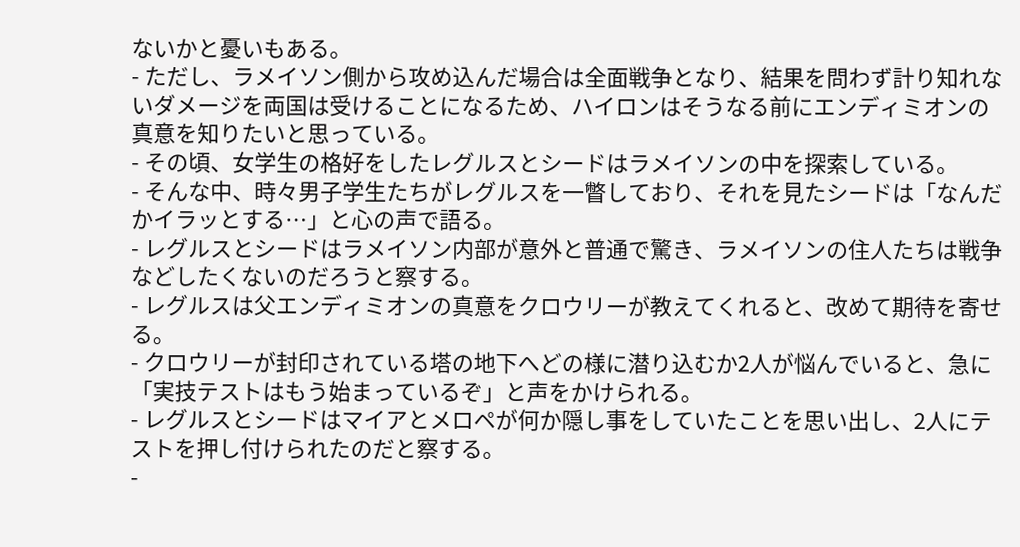ないかと憂いもある。
- ただし、ラメイソン側から攻め込んだ場合は全面戦争となり、結果を問わず計り知れないダメージを両国は受けることになるため、ハイロンはそうなる前にエンディミオンの真意を知りたいと思っている。
- その頃、女学生の格好をしたレグルスとシードはラメイソンの中を探索している。
- そんな中、時々男子学生たちがレグルスを一瞥しており、それを見たシードは「なんだかイラッとする…」と心の声で語る。
- レグルスとシードはラメイソン内部が意外と普通で驚き、ラメイソンの住人たちは戦争などしたくないのだろうと察する。
- レグルスは父エンディミオンの真意をクロウリーが教えてくれると、改めて期待を寄せる。
- クロウリーが封印されている塔の地下へどの様に潜り込むか2人が悩んでいると、急に「実技テストはもう始まっているぞ」と声をかけられる。
- レグルスとシードはマイアとメロペが何か隠し事をしていたことを思い出し、2人にテストを押し付けられたのだと察する。
-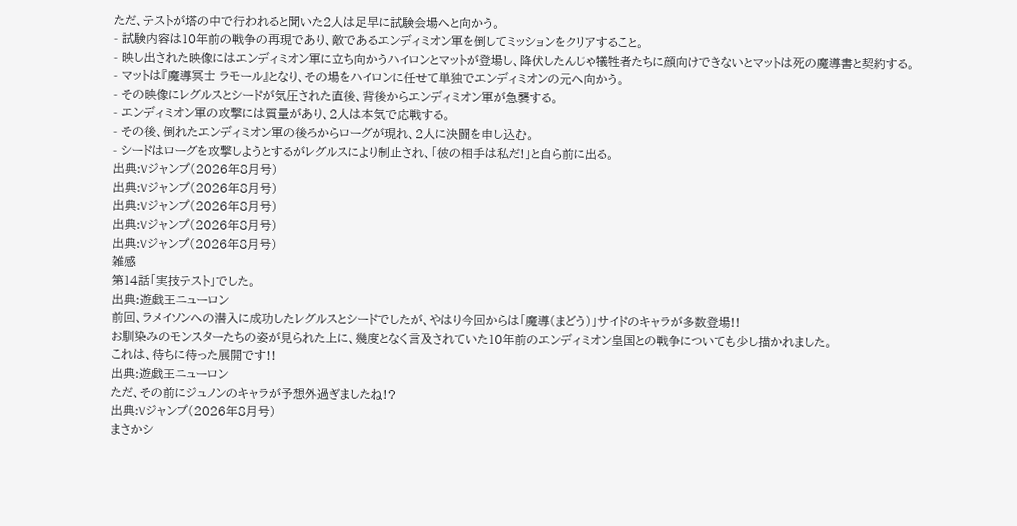ただ、テストが塔の中で行われると聞いた2人は足早に試験会場へと向かう。
- 試験内容は10年前の戦争の再現であり、敵であるエンディミオン軍を倒してミッションをクリアすること。
- 映し出された映像にはエンディミオン軍に立ち向かうハイロンとマットが登場し、降伏したんじゃ犠牲者たちに顔向けできないとマットは死の魔導書と契約する。
- マットは『魔導冥士 ラモール』となり、その場をハイロンに任せて単独でエンディミオンの元へ向かう。
- その映像にレグルスとシードが気圧された直後、背後からエンディミオン軍が急襲する。
- エンディミオン軍の攻撃には質量があり、2人は本気で応戦する。
- その後、倒れたエンディミオン軍の後ろからローグが現れ、2人に決闘を申し込む。
- シードはローグを攻撃しようとするがレグルスにより制止され、「彼の相手は私だ!」と自ら前に出る。
出典:Vジャンプ(2026年8月号)
出典:Vジャンプ(2026年8月号)
出典:Vジャンプ(2026年8月号)
出典:Vジャンプ(2026年8月号)
出典:Vジャンプ(2026年8月号)
雑感
第14話「実技テスト」でした。
出典:遊戯王ニューロン
前回、ラメイソンへの潜入に成功したレグルスとシードでしたが、やはり今回からは「魔導(まどう)」サイドのキャラが多数登場!!
お馴染みのモンスターたちの姿が見られた上に、幾度となく言及されていた10年前のエンディミオン皇国との戦争についても少し描かれました。
これは、待ちに待った展開です!!
出典:遊戯王ニューロン
ただ、その前にジュノンのキャラが予想外過ぎましたね!?
出典:Vジャンプ(2026年8月号)
まさかシ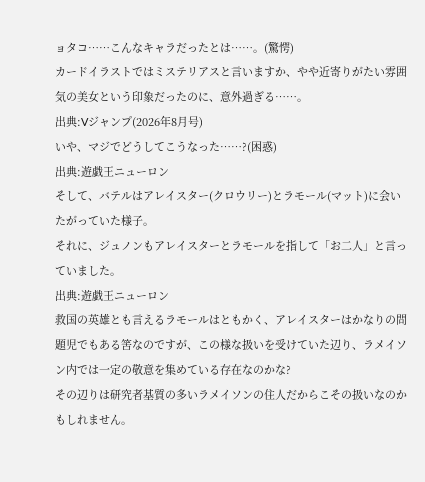ョタコ……こんなキャラだったとは……。(驚愕)
カードイラストではミステリアスと言いますか、やや近寄りがたい雰囲気の美女という印象だったのに、意外過ぎる……。
出典:Vジャンプ(2026年8月号)
いや、マジでどうしてこうなった……?(困惑)
出典:遊戯王ニューロン
そして、バテルはアレイスター(クロウリー)とラモール(マット)に会いたがっていた様子。
それに、ジュノンもアレイスターとラモールを指して「お二人」と言っていました。
出典:遊戯王ニューロン
救国の英雄とも言えるラモールはともかく、アレイスターはかなりの問題児でもある筈なのですが、この様な扱いを受けていた辺り、ラメイソン内では一定の敬意を集めている存在なのかな?
その辺りは研究者基質の多いラメイソンの住人だからこその扱いなのかもしれません。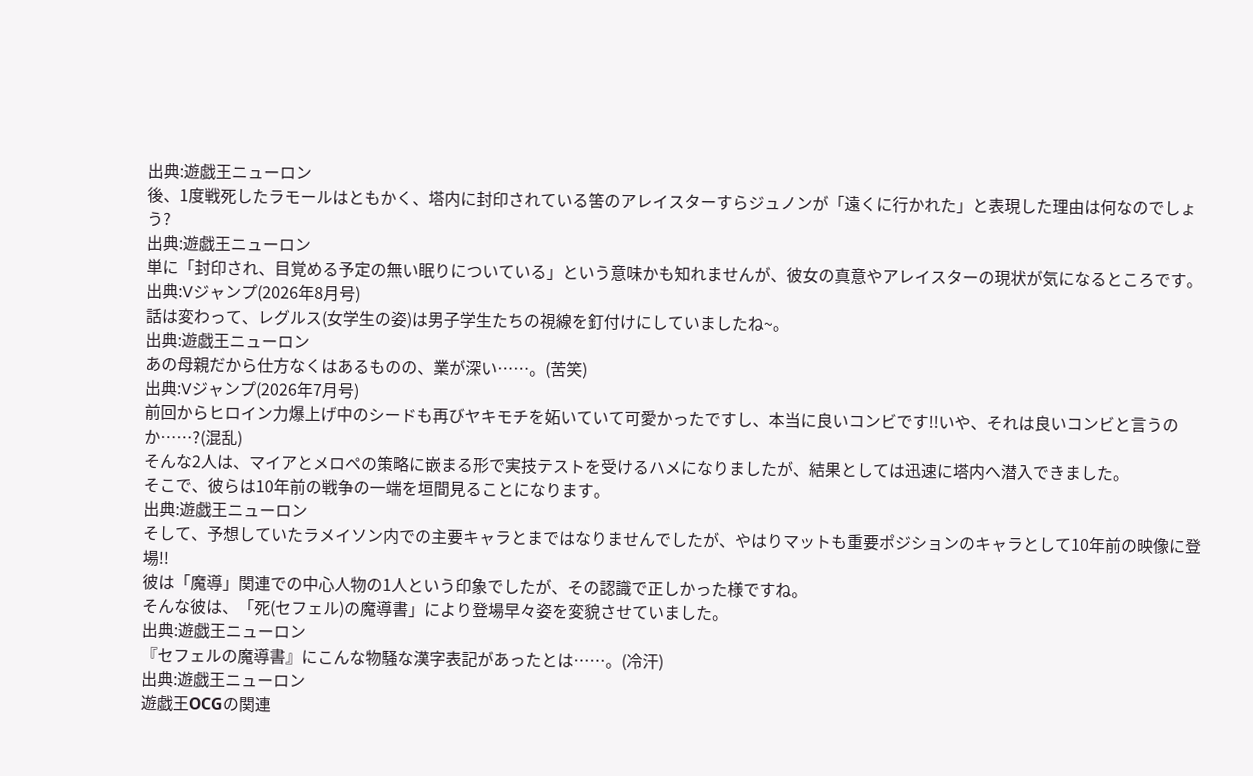出典:遊戯王ニューロン
後、1度戦死したラモールはともかく、塔内に封印されている筈のアレイスターすらジュノンが「遠くに行かれた」と表現した理由は何なのでしょう?
出典:遊戯王ニューロン
単に「封印され、目覚める予定の無い眠りについている」という意味かも知れませんが、彼女の真意やアレイスターの現状が気になるところです。
出典:Vジャンプ(2026年8月号)
話は変わって、レグルス(女学生の姿)は男子学生たちの視線を釘付けにしていましたね~。
出典:遊戯王ニューロン
あの母親だから仕方なくはあるものの、業が深い……。(苦笑)
出典:Vジャンプ(2026年7月号)
前回からヒロイン力爆上げ中のシードも再びヤキモチを妬いていて可愛かったですし、本当に良いコンビです!!いや、それは良いコンビと言うのか……?(混乱)
そんな2人は、マイアとメロペの策略に嵌まる形で実技テストを受けるハメになりましたが、結果としては迅速に塔内へ潜入できました。
そこで、彼らは10年前の戦争の一端を垣間見ることになります。
出典:遊戯王ニューロン
そして、予想していたラメイソン内での主要キャラとまではなりませんでしたが、やはりマットも重要ポジションのキャラとして10年前の映像に登場!!
彼は「魔導」関連での中心人物の1人という印象でしたが、その認識で正しかった様ですね。
そんな彼は、「死(セフェル)の魔導書」により登場早々姿を変貌させていました。
出典:遊戯王ニューロン
『セフェルの魔導書』にこんな物騒な漢字表記があったとは……。(冷汗)
出典:遊戯王ニューロン
遊戯王ОCGの関連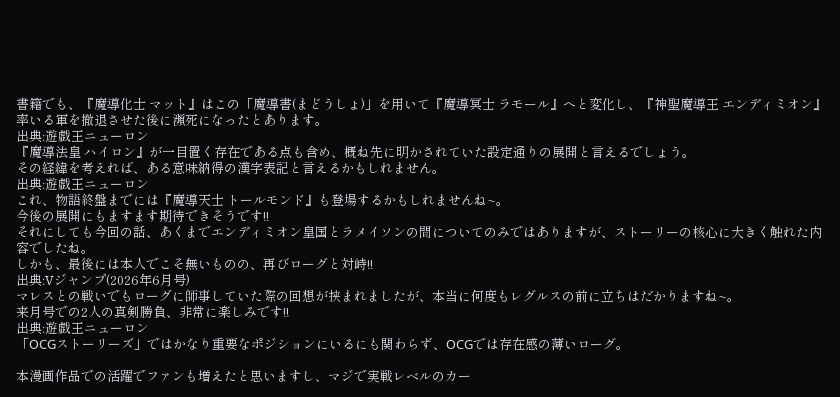書籍でも、『魔導化士 マット』はこの「魔導書(まどうしょ)」を用いて『魔導冥士 ラモール』へと変化し、『神聖魔導王 エンディミオン』率いる軍を撤退させた後に瀕死になったとあります。
出典:遊戯王ニューロン
『魔導法皇 ハイロン』が一目置く存在である点も含め、概ね先に明かされていた設定通りの展開と言えるでしょう。
その経緯を考えれば、ある意味納得の漢字表記と言えるかもしれません。
出典:遊戯王ニューロン
これ、物語終盤までには『魔導天士 トールモンド』も登場するかもしれませんね~。
今後の展開にもますます期待できそうです!!
それにしても今回の話、あくまでエンディミオン皇国とラメイソンの間についてのみではありますが、ストーリーの核心に大きく触れた内容でしたね。
しかも、最後には本人でこそ無いものの、再びローグと対峙!!
出典:Vジャンプ(2026年6月号)
マレスとの戦いでもローグに師事していた際の回想が挟まれましたが、本当に何度もレグルスの前に立ちはだかりますね~。
来月号での2人の真剣勝負、非常に楽しみです!!
出典:遊戯王ニューロン
「ОCGストーリーズ」ではかなり重要なポジションにいるにも関わらず、ОCGでは存在感の薄いローグ。

本漫画作品での活躍でファンも増えたと思いますし、マジで実戦レベルのカー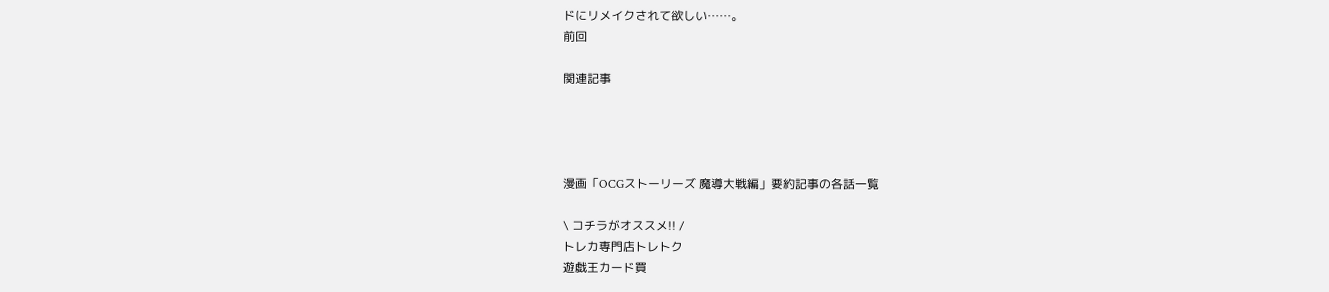ドにリメイクされて欲しい……。
前回

関連記事




漫画「OCGストーリーズ 魔導大戦編」要約記事の各話一覧

\ コチラがオススメ!! /
トレカ専門店トレトク
遊戯王カード買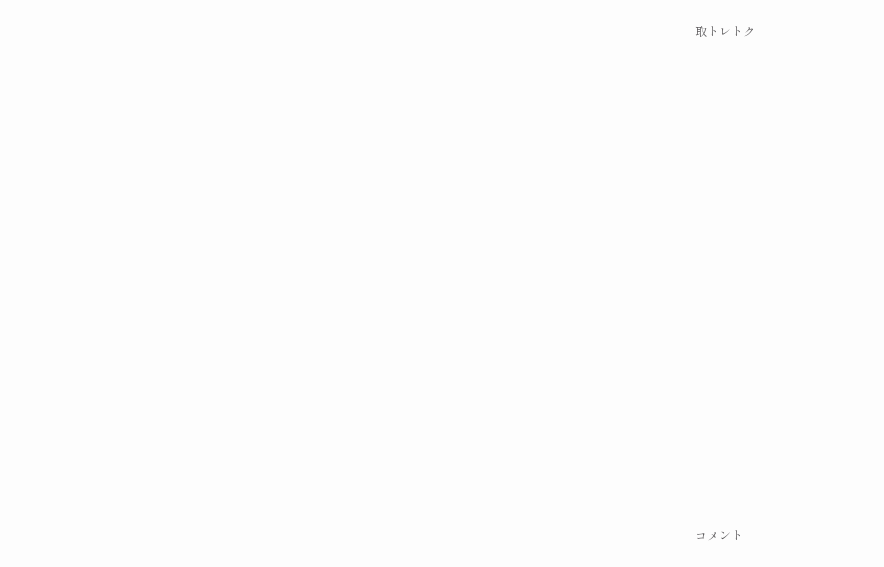取トレトク



























コメント